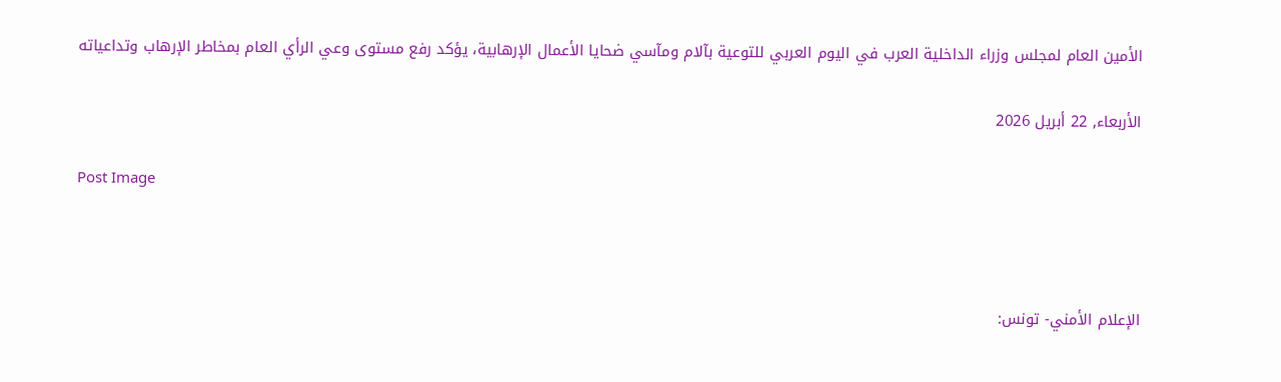الأمين العام لمجلس وزراء الداخلية العرب في اليوم العربي للتوعية بآلام ومآسي ضحايا الأعمال الإرهابية، يؤكد رفع مستوى وعي الرأي العام بمخاطر الإرهاب وتداعياته

الأربعاء, 22 أبريل 2026

Post Image



الإعلام الأمني- تونس: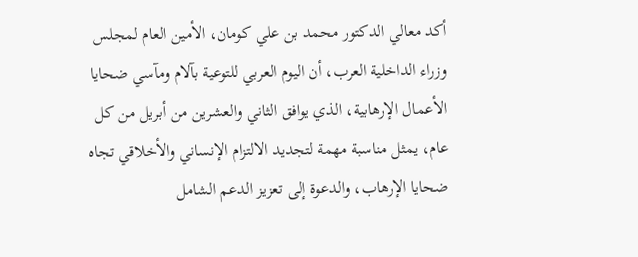أكد معالي الدكتور محمد بن علي كومان، الأمين العام لمجلس وزراء الداخلية العرب، أن اليوم العربي للتوعية بآلام ومآسي ضحايا الأعمال الإرهابية، الذي يوافق الثاني والعشرين من أبريل من كل عام، يمثل مناسبة مهمة لتجديد الالتزام الإنساني والأخلاقي تجاه ضحايا الإرهاب، والدعوة إلى تعزيز الدعم الشامل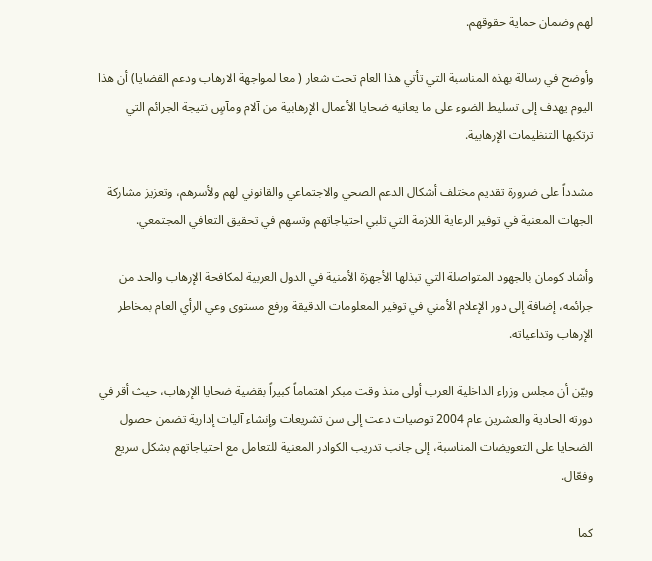لهم وضمان حماية حقوقهم.

وأوضح في رسالة بهذه المناسبة التي تأتي هذا العام تحت شعار ( معا لمواجهة الارهاب ودعم القضايا) أن هذا اليوم يهدف إلى تسليط الضوء على ما يعانيه ضحايا الأعمال الإرهابية من آلام ومآسٍ نتيجة الجرائم التي ترتكبها التنظيمات الإرهابية.

مشدداً على ضرورة تقديم مختلف أشكال الدعم الصحي والاجتماعي والقانوني لهم ولأسرهم، وتعزيز مشاركة الجهات المعنية في توفير الرعاية اللازمة التي تلبي احتياجاتهم وتسهم في تحقيق التعافي المجتمعي.

وأشاد كومان بالجهود المتواصلة التي تبذلها الأجهزة الأمنية في الدول العربية لمكافحة الإرهاب والحد من جرائمه، إضافة إلى دور الإعلام الأمني في توفير المعلومات الدقيقة ورفع مستوى وعي الرأي العام بمخاطر الإرهاب وتداعياته.

وبيّن أن مجلس وزراء الداخلية العرب أولى منذ وقت مبكر اهتماماً كبيراً بقضية ضحايا الإرهاب، حيث أقر في دورته الحادية والعشرين عام 2004 توصيات دعت إلى سن تشريعات وإنشاء آليات إدارية تضمن حصول الضحايا على التعويضات المناسبة، إلى جانب تدريب الكوادر المعنية للتعامل مع احتياجاتهم بشكل سريع وفعّال.

كما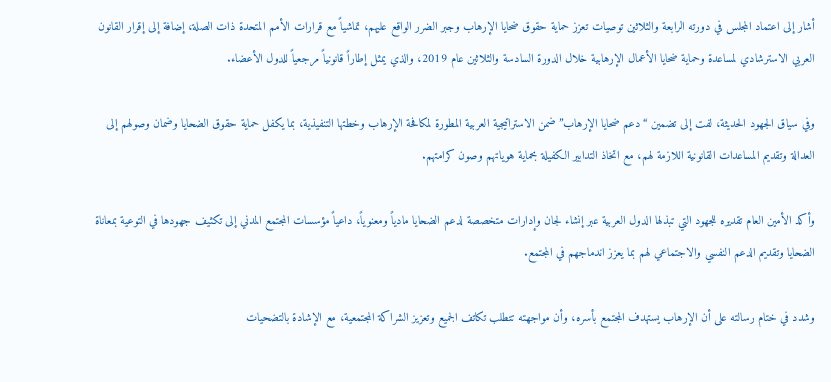أشار إلى اعتماد المجلس في دورته الرابعة والثلاثين توصيات تعزز حماية حقوق ضحايا الإرهاب وجبر الضرر الواقع عليهم، تماشياً مع قرارات الأمم المتحدة ذات الصلة، إضافة إلى إقرار القانون العربي الاسترشادي لمساعدة وحماية ضحايا الأعمال الإرهابية خلال الدورة السادسة والثلاثين عام 2019، والذي يمثل إطاراً قانونياً مرجعياً للدول الأعضاء.

وفي سياق الجهود الحديثة، لفت إلى تضمين “دعم ضحايا الإرهاب” ضمن الاستراتيجية العربية المطورة لمكافحة الإرهاب وخطتها التنفيذية، بما يكفل حماية حقوق الضحايا وضمان وصولهم إلى العدالة وتقديم المساعدات القانونية اللازمة لهم، مع اتخاذ التدابير الكفيلة بحماية هوياتهم وصون كرامتهم.

وأكد الأمين العام تقديره للجهود التي تبذلها الدول العربية عبر إنشاء لجان وإدارات متخصصة لدعم الضحايا مادياً ومعنوياً، داعياً مؤسسات المجتمع المدني إلى تكثيف جهودها في التوعية بمعاناة الضحايا وتقديم الدعم النفسي والاجتماعي لهم بما يعزز اندماجهم في المجتمع.

وشدد في ختام رسالته على أن الإرهاب يستهدف المجتمع بأسره، وأن مواجهته تتطلب تكاتف الجميع وتعزيز الشراكة المجتمعية، مع الإشادة بالتضحيات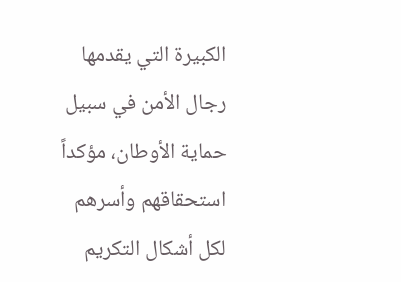الكبيرة التي يقدمها رجال الأمن في سبيل حماية الأوطان، مؤكداً استحقاقهم وأسرهم لكل أشكال التكريم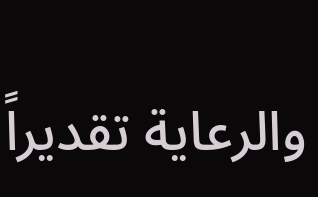والرعاية تقديراً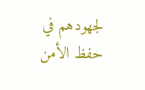لجهودهم في حفظ الأمن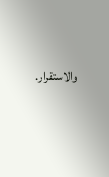والاستقرار.